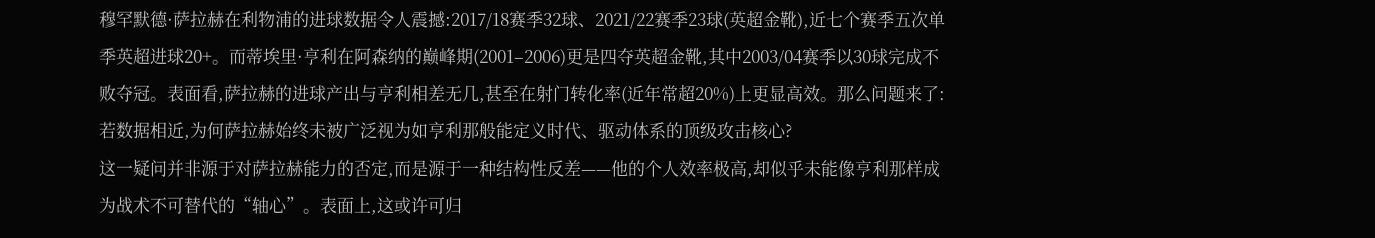穆罕默德·萨拉赫在利物浦的进球数据令人震撼:2017/18赛季32球、2021/22赛季23球(英超金靴),近七个赛季五次单季英超进球20+。而蒂埃里·亨利在阿森纳的巅峰期(2001–2006)更是四夺英超金靴,其中2003/04赛季以30球完成不败夺冠。表面看,萨拉赫的进球产出与亨利相差无几,甚至在射门转化率(近年常超20%)上更显高效。那么问题来了:若数据相近,为何萨拉赫始终未被广泛视为如亨利那般能定义时代、驱动体系的顶级攻击核心?
这一疑问并非源于对萨拉赫能力的否定,而是源于一种结构性反差——他的个人效率极高,却似乎未能像亨利那样成为战术不可替代的“轴心”。表面上,这或许可归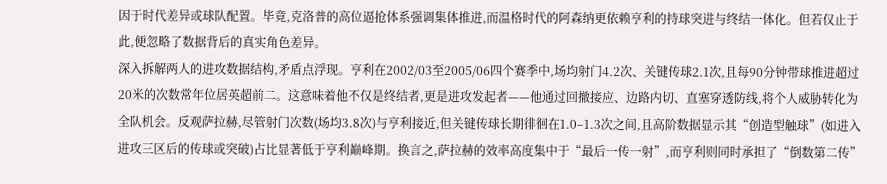因于时代差异或球队配置。毕竟,克洛普的高位逼抢体系强调集体推进,而温格时代的阿森纳更依赖亨利的持球突进与终结一体化。但若仅止于此,便忽略了数据背后的真实角色差异。
深入拆解两人的进攻数据结构,矛盾点浮现。亨利在2002/03至2005/06四个赛季中,场均射门4.2次、关键传球2.1次,且每90分钟带球推进超过20米的次数常年位居英超前二。这意味着他不仅是终结者,更是进攻发起者——他通过回撤接应、边路内切、直塞穿透防线,将个人威胁转化为全队机会。反观萨拉赫,尽管射门次数(场均3.8次)与亨利接近,但关键传球长期徘徊在1.0–1.3次之间,且高阶数据显示其“创造型触球”(如进入进攻三区后的传球或突破)占比显著低于亨利巅峰期。换言之,萨拉赫的效率高度集中于“最后一传一射”,而亨利则同时承担了“倒数第二传”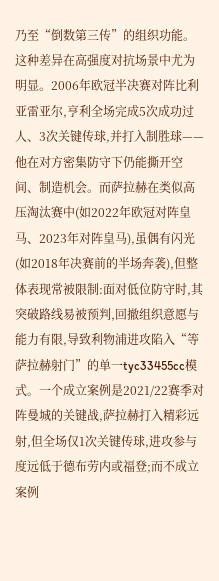乃至“倒数第三传”的组织功能。
这种差异在高强度对抗场景中尤为明显。2006年欧冠半决赛对阵比利亚雷亚尔,亨利全场完成5次成功过人、3次关键传球,并打入制胜球——他在对方密集防守下仍能撕开空间、制造机会。而萨拉赫在类似高压淘汰赛中(如2022年欧冠对阵皇马、2023年对阵皇马),虽偶有闪光(如2018年决赛前的半场奔袭),但整体表现常被限制:面对低位防守时,其突破路线易被预判,回撤组织意愿与能力有限,导致利物浦进攻陷入“等萨拉赫射门”的单一tyc33455cc模式。一个成立案例是2021/22赛季对阵曼城的关键战,萨拉赫打入精彩远射,但全场仅1次关键传球,进攻参与度远低于德布劳内或福登;而不成立案例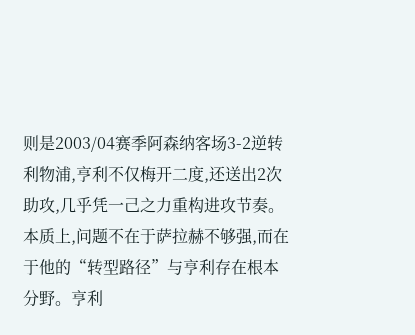则是2003/04赛季阿森纳客场3-2逆转利物浦,亨利不仅梅开二度,还送出2次助攻,几乎凭一己之力重构进攻节奏。
本质上,问题不在于萨拉赫不够强,而在于他的“转型路径”与亨利存在根本分野。亨利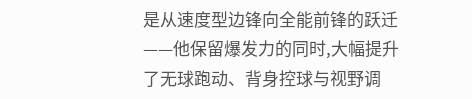是从速度型边锋向全能前锋的跃迁——他保留爆发力的同时,大幅提升了无球跑动、背身控球与视野调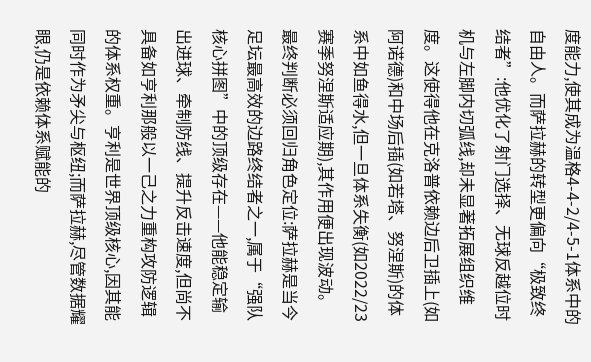度能力,使其成为温格4-4-2/4-5-1体系中的自由人。而萨拉赫的转型更偏向“极致终结者”:他优化了射门选择、无球反越位时机与左脚内切弧线,却未显著拓展组织维度。这使得他在克洛普依赖边后卫插上(如阿诺德)和中场后插(如若塔、努涅斯)的体系中如鱼得水,但一旦体系失衡(如2022/23赛季努涅斯适应期),其作用便出现波动。
最终判断必须回归角色定位:萨拉赫是当今足坛最高效的边路终结者之一,属于“强队核心拼图”中的顶级存在——他能稳定输出进球、牵制防线、提升反击速度,但尚不具备如亨利那般以一己之力重构攻防逻辑的体系权重。亨利是世界顶级核心,因其能同时作为矛尖与枢纽;而萨拉赫,尽管数据耀眼,仍是依赖体系赋能的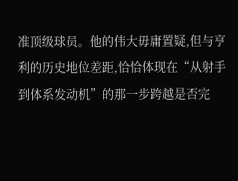准顶级球员。他的伟大毋庸置疑,但与亨利的历史地位差距,恰恰体现在“从射手到体系发动机”的那一步跨越是否完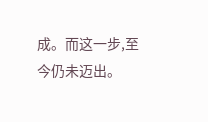成。而这一步,至今仍未迈出。